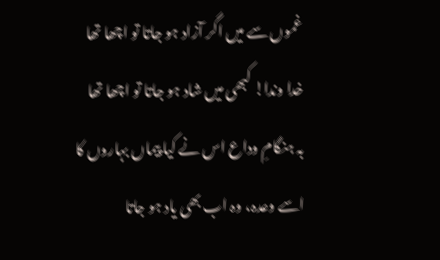غموں سے میں اگر آزاد ہو جاتا تو اچھا تھا
خدا وندا! کبھی میں شاد ہو جاتا تو اچھا تھا
بہ ہنگامِ وداع اس نے کیا پیماں بہاروں کا
اسے وعدہ، وہ اب بھی یاد ہو جاتا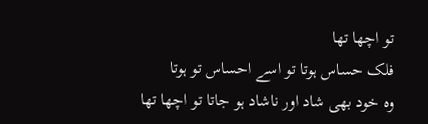تو اچھا تھا
فلک حساس ہوتا تو اسے احساس تو ہوتا
وہ خود بھی شاد اور ناشاد ہو جاتا تو اچھا تھا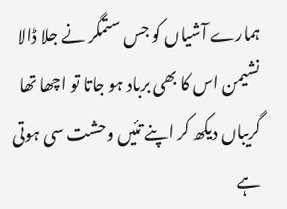ہمارے آشیاں کو جس ستمگر نے جلا ڈالا
نشیمن اس کا بھی برباد ہو جاتا تو اچھا تھا
گریباں دیکھ کر اپنے تئیں وحشت سی ہوتی ہے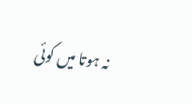نہ ہوتا میں کوئی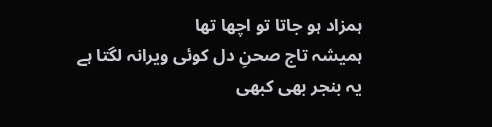ہمزاد ہو جاتا تو اچھا تھا
ہمیشہ تاج صحنِ دل کوئی ویرانہ لگتا ہے
یہ بنجر بھی کبھی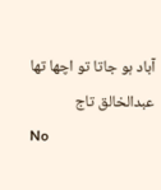آباد ہو جاتا تو اچھا تھا
عبدالخالق تاج
No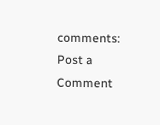comments:
Post a Comment